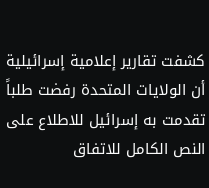كشفت تقارير إعلامية إسرائيلية أن الولايات المتحدة رفضت طلباً تقدمت به إسرائيل للاطلاع على النص الكامل للاتفاق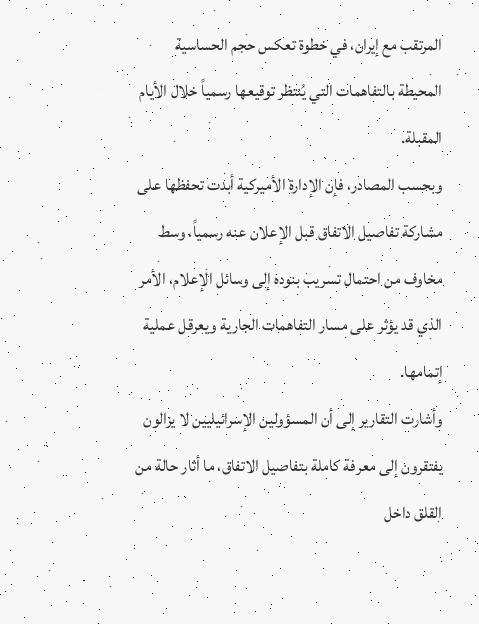المرتقب مع إيران، في خطوة تعكس حجم الحساسية المحيطة بالتفاهمات التي يُنتظر توقيعها رسمياً خلال الأيام المقبلة.
وبحسب المصادر، فإن الإدارة الأميركية أبدت تحفظها على مشاركة تفاصيل الاتفاق قبل الإعلان عنه رسمياً، وسط مخاوف من احتمال تسريب بنوده إلى وسائل الإعلام، الأمر الذي قد يؤثر على مسار التفاهمات الجارية ويعرقل عملية إتمامها.
وأشارت التقارير إلى أن المسؤولين الإسرائيليين لا يزالون يفتقرون إلى معرفة كاملة بتفاصيل الاتفاق، ما أثار حالة من القلق داخل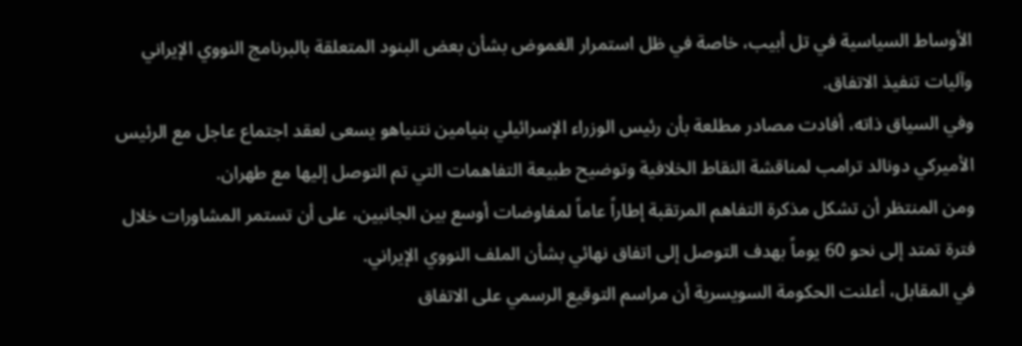الأوساط السياسية في تل أبيب، خاصة في ظل استمرار الغموض بشأن بعض البنود المتعلقة بالبرنامج النووي الإيراني وآليات تنفيذ الاتفاق.
وفي السياق ذاته، أفادت مصادر مطلعة بأن رئيس الوزراء الإسرائيلي بنيامين نتنياهو يسعى لعقد اجتماع عاجل مع الرئيس الأميركي دونالد ترامب لمناقشة النقاط الخلافية وتوضيح طبيعة التفاهمات التي تم التوصل إليها مع طهران.
ومن المنتظر أن تشكل مذكرة التفاهم المرتقبة إطاراً عاماً لمفاوضات أوسع بين الجانبين، على أن تستمر المشاورات خلال فترة تمتد إلى نحو 60 يوماً بهدف التوصل إلى اتفاق نهائي بشأن الملف النووي الإيراني.
في المقابل، أعلنت الحكومة السويسرية أن مراسم التوقيع الرسمي على الاتفاق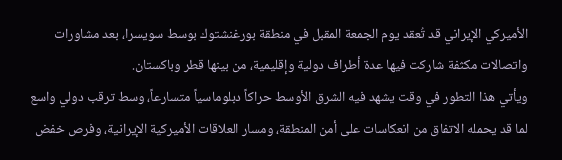الأميركي الإيراني قد تُعقد يوم الجمعة المقبل في منطقة بورغنشتوك بوسط سويسرا، بعد مشاورات واتصالات مكثفة شاركت فيها عدة أطراف دولية وإقليمية، من بينها قطر وباكستان.
ويأتي هذا التطور في وقت يشهد فيه الشرق الأوسط حراكاً دبلوماسياً متسارعاً، وسط ترقب دولي واسع لما قد يحمله الاتفاق من انعكاسات على أمن المنطقة، ومسار العلاقات الأميركية الإيرانية، وفرص خفض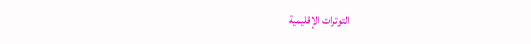التوترات الإقليمية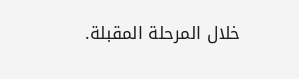خلال المرحلة المقبلة.